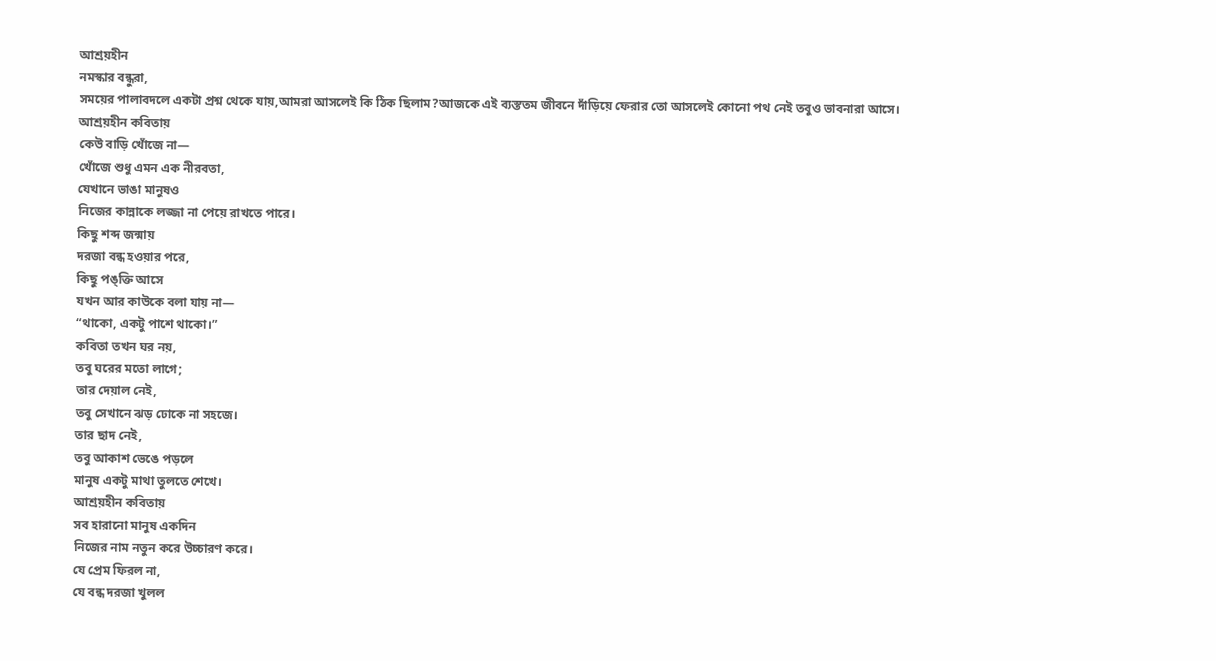আশ্রয়হীন
নমস্কার বন্ধুরা,
সময়ের পালাবদলে একটা প্রশ্ন থেকে যায়,আমরা আসলেই কি ঠিক ছিলাম?আজকে এই ব্যস্ততম জীবনে দাঁড়িয়ে ফেরার তো আসলেই কোনো পথ নেই তবুও ভাবনারা আসে।
আশ্রয়হীন কবিতায়
কেউ বাড়ি খোঁজে না—
খোঁজে শুধু এমন এক নীরবতা,
যেখানে ভাঙা মানুষও
নিজের কান্নাকে লজ্জা না পেয়ে রাখতে পারে।
কিছু শব্দ জন্মায়
দরজা বন্ধ হওয়ার পরে,
কিছু পঙ্ক্তি আসে
যখন আর কাউকে বলা যায় না—
“থাকো, একটু পাশে থাকো।”
কবিতা তখন ঘর নয়,
তবু ঘরের মতো লাগে;
তার দেয়াল নেই,
তবু সেখানে ঝড় ঢোকে না সহজে।
তার ছাদ নেই,
তবু আকাশ ভেঙে পড়লে
মানুষ একটু মাথা তুলতে শেখে।
আশ্রয়হীন কবিতায়
সব হারানো মানুষ একদিন
নিজের নাম নতুন করে উচ্চারণ করে।
যে প্রেম ফিরল না,
যে বন্ধ দরজা খুলল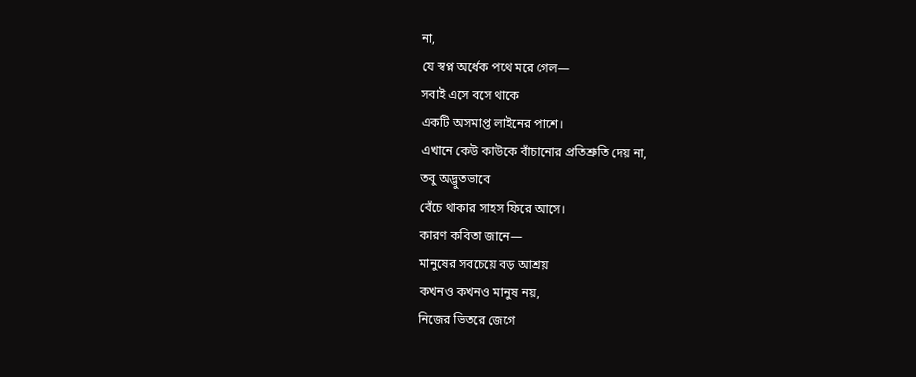না,
যে স্বপ্ন অর্ধেক পথে মরে গেল—
সবাই এসে বসে থাকে
একটি অসমাপ্ত লাইনের পাশে।
এখানে কেউ কাউকে বাঁচানোর প্রতিশ্রুতি দেয় না,
তবু অদ্ভুতভাবে
বেঁচে থাকার সাহস ফিরে আসে।
কারণ কবিতা জানে—
মানুষের সবচেয়ে বড় আশ্রয়
কখনও কখনও মানুষ নয়,
নিজের ভিতরে জেগে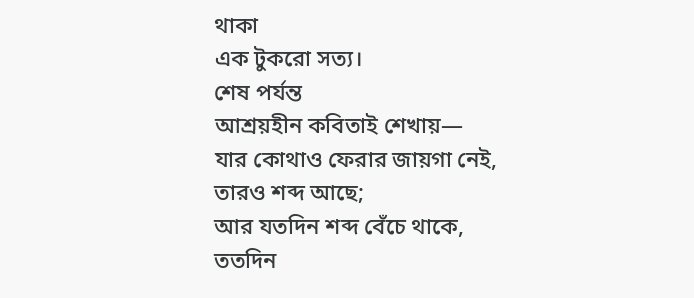থাকা
এক টুকরো সত্য।
শেষ পর্যন্ত
আশ্রয়হীন কবিতাই শেখায়—
যার কোথাও ফেরার জায়গা নেই,
তারও শব্দ আছে;
আর যতদিন শব্দ বেঁচে থাকে,
ততদিন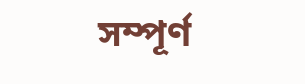সম্পূর্ণ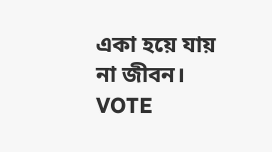একা হয়ে যায় না জীবন।
VOTE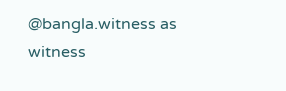@bangla.witness as witness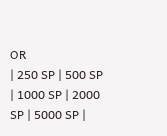OR
| 250 SP | 500 SP | 1000 SP | 2000 SP | 5000 SP |